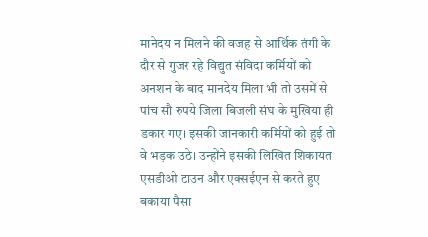मानेदय न मिलने की वजह से आर्थिक तंगी के दौर से गुजर रहे विद्युत संविदा कर्मियों को अनशन के बाद मानदेय मिला भी तो उसमें से पांच सौ रुपये जिला बिजली संघ के मुखिया ही डकार गए। इसकी जानकारी कर्मियों को हुई तो वे भड़क उठे। उन्होंने इसकी लिखित शिकायत एसडीओ टाउन और एक्सईएन से करते हुए बकाया पैसा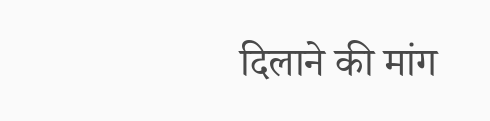दिलाने की मांग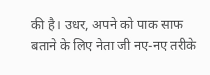की है। उधर, अपने को पाक साफ बताने के लिए नेता जी नए-नए तरीके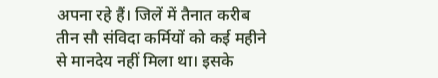अपना रहे हैं। जिलें में तैनात करीब तीन सौ संविदा कर्मियों को कई महीने से मानदेय नहीं मिला था। इसके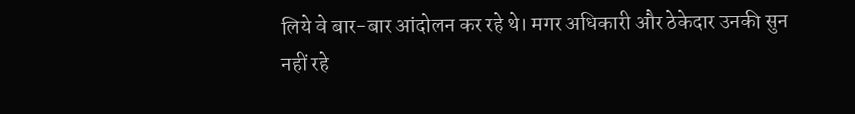लिये वे बार-बार आंदोलन कर रहे थे। मगर अधिकारी और ठेकेदार उनकी सुन नहीं रहे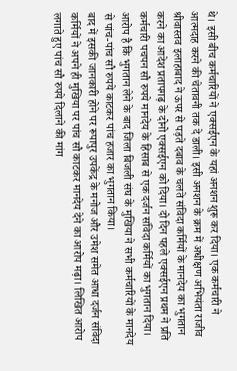थे। इसी बीच कर्मचारियों ने एक्सईएन के यहां अनशन शुरू कर दिया। एक कर्मचारी ने आत्मदाह करने की चेतावनी तक दे डाली। इसी अनशन के क्रम में अधीक्षण अभियंता राजीव श्रीवास्तव इलाहाबाद ने ऊपर से पड़ते दबाव के चलते संविदा कर्मियों के मानदेय का भुगतान करने का आदेश प्रतापगढ़ के दोनो एक्सईएन को दिया। दो दिन पहले एक्सईएन प्रथम ने प्रति कर्मचारी पचपन सौ रुपये मानदेय के हिसाब से एक दर्जन संविदा कर्मियों का भुगतान दिया। आरोप है कि भुगतान लेने के बाद जिला बिजली संघ के मुखिया ने सभी कर्मचारियों के मानदेय से पांच-पांच सौ रुपये काटकर पांच हजार का भुगतान किया।
बाद में इसकी जानकारी होने पर रूपापुर उपकेंद्र के मनोज और उमेश समेत आधा दर्जन संविदा कर्मियों ने अपने ही मुखिया पर पांच सौ काटकर मानदेय देने का आरोप मढ़ा। लिखित आरोप लगाते हुए पांच सौ रुपये दिलाने की मांग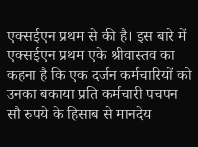एक्सईएन प्रथम से की है। इस बारे में एक्सईएन प्रथम एके श्रीवास्तव का कहना है कि एक दर्जन कर्मचारियों को उनका बकाया प्रति कर्मचारी पचपन सौ रुपये के हिसाब से मानदेय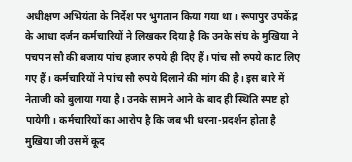अधीक्षण अभियंता के निर्देश पर भुगतान किया गया था। रूपापुर उपकेंद्र के आधा दर्जन कर्मचारियों ने लिखकर दिया है कि उनके संघ के मुखिया ने पचपन सौ की बजाय पांच हजार रुपये ही दिए हैं। पांच सौ रुपये काट लिए गए हैं। कर्मचारियों ने पांच सौ रुपये दिलाने की मांग की है। इस बारे में नेताजी को बुलाया गया है। उनके सामने आने के बाद ही स्थिति स्पष्ट हो पायेगी। कर्मचारियों का आरोप है कि जब भी धरना-प्रदर्शन होता है मुखिया जी उसमें कूद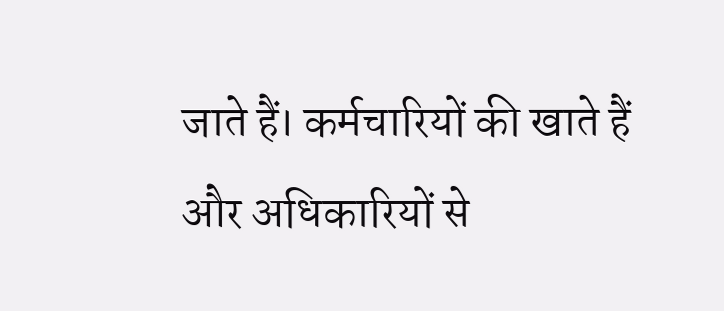जाते हैं। कर्मचारियों की खाते हैं और अधिकारियों से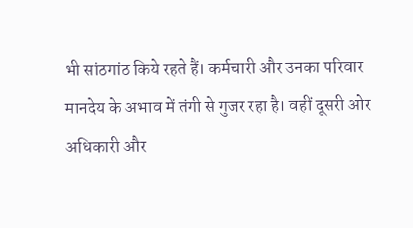भी सांठगांठ किये रहते हैं। कर्मचारी और उनका परिवार मानदेय के अभाव में तंगी से गुजर रहा है। वहीं दूसरी ओर अधिकारी और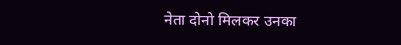नेता दोनो मिलकर उनका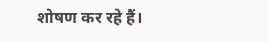शोषण कर रहे हैं।